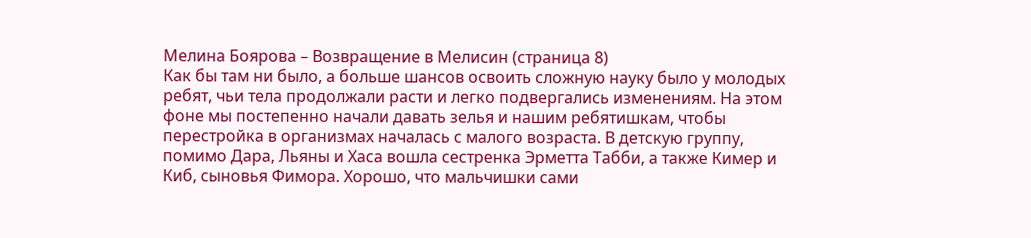Мелина Боярова – Возвращение в Мелисин (страница 8)
Как бы там ни было, а больше шансов освоить сложную науку было у молодых ребят, чьи тела продолжали расти и легко подвергались изменениям. На этом фоне мы постепенно начали давать зелья и нашим ребятишкам, чтобы перестройка в организмах началась с малого возраста. В детскую группу, помимо Дара, Льяны и Хаса вошла сестренка Эрметта Табби, а также Кимер и Киб, сыновья Фимора. Хорошо, что мальчишки сами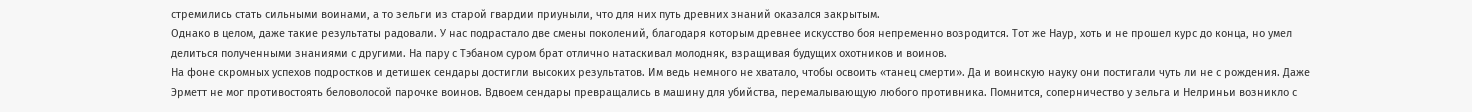стремились стать сильными воинами, а то зельги из старой гвардии приуныли, что для них путь древних знаний оказался закрытым.
Однако в целом, даже такие результаты радовали. У нас подрастало две смены поколений, благодаря которым древнее искусство боя непременно возродится. Тот же Наур, хоть и не прошел курс до конца, но умел делиться полученными знаниями с другими. На пару с Тэбаном суром брат отлично натаскивал молодняк, взращивая будущих охотников и воинов.
На фоне скромных успехов подростков и детишек сендары достигли высоких результатов. Им ведь немного не хватало, чтобы освоить «танец смерти». Да и воинскую науку они постигали чуть ли не с рождения. Даже Эрметт не мог противостоять беловолосой парочке воинов. Вдвоем сендары превращались в машину для убийства, перемалывающую любого противника. Помнится, соперничество у зельга и Нелриньи возникло с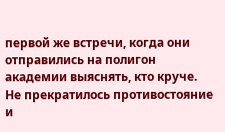первой же встречи, когда они отправились на полигон академии выяснять, кто круче. Не прекратилось противостояние и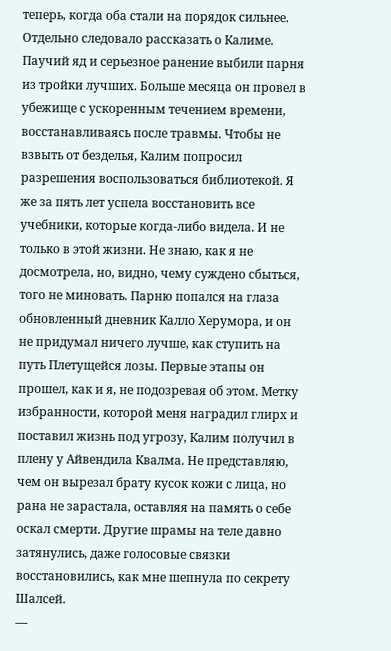теперь, когда оба стали на порядок сильнее.
Отдельно следовало рассказать о Калиме. Паучий яд и серьезное ранение выбили парня из тройки лучших. Больше месяца он провел в убежище с ускоренным течением времени, восстанавливаясь после травмы. Чтобы не взвыть от безделья, Калим попросил разрешения воспользоваться библиотекой. Я же за пять лет успела восстановить все учебники, которые когда-либо видела. И не только в этой жизни. Не знаю, как я не досмотрела, но, видно, чему суждено сбыться, того не миновать. Парню попался на глаза обновленный дневник Калло Херумора, и он не придумал ничего лучше, как ступить на путь Плетущейся лозы. Первые этапы он прошел, как и я, не подозревая об этом. Метку избранности, которой меня наградил глирх и поставил жизнь под угрозу, Калим получил в плену у Айвендила Квалма. Не представляю, чем он вырезал брату кусок кожи с лица, но рана не зарастала, оставляя на память о себе оскал смерти. Другие шрамы на теле давно затянулись, даже голосовые связки восстановились, как мне шепнула по секрету Шалсей.
—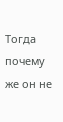Тогда почему же он не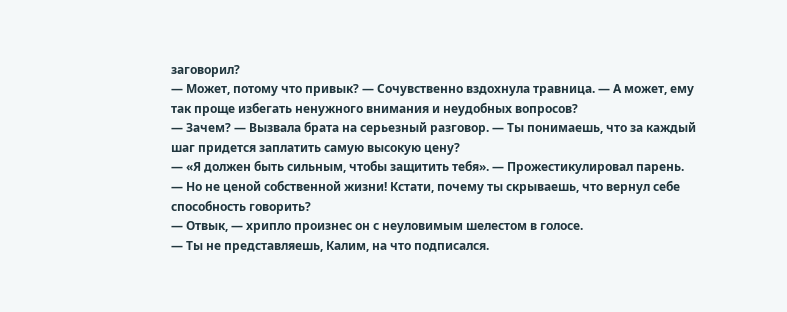заговорил?
— Может, потому что привык? — Сочувственно вздохнула травница. — А может, ему так проще избегать ненужного внимания и неудобных вопросов?
— Зачем? — Вызвала брата на серьезный разговор. — Ты понимаешь, что за каждый шаг придется заплатить самую высокую цену?
— «Я должен быть сильным, чтобы защитить тебя». — Прожестикулировал парень.
— Но не ценой собственной жизни! Кстати, почему ты скрываешь, что вернул себе способность говорить?
— Отвык, — хрипло произнес он с неуловимым шелестом в голосе.
— Ты не представляешь, Калим, на что подписался.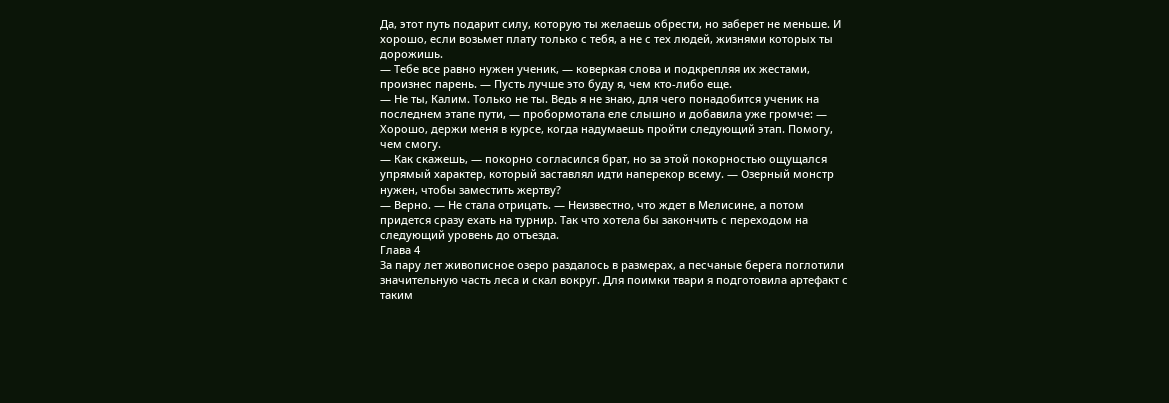Да, этот путь подарит силу, которую ты желаешь обрести, но заберет не меньше. И хорошо, если возьмет плату только с тебя, а не с тех людей, жизнями которых ты дорожишь.
— Тебе все равно нужен ученик, — коверкая слова и подкрепляя их жестами, произнес парень. — Пусть лучше это буду я, чем кто-либо еще.
— Не ты, Калим. Только не ты. Ведь я не знаю, для чего понадобится ученик на последнем этапе пути, — пробормотала еле слышно и добавила уже громче: — Хорошо, держи меня в курсе, когда надумаешь пройти следующий этап. Помогу, чем смогу.
— Как скажешь, — покорно согласился брат, но за этой покорностью ощущался упрямый характер, который заставлял идти наперекор всему. — Озерный монстр нужен, чтобы заместить жертву?
— Верно. — Не стала отрицать. — Неизвестно, что ждет в Мелисине, а потом придется сразу ехать на турнир. Так что хотела бы закончить с переходом на следующий уровень до отъезда.
Глава 4
За пару лет живописное озеро раздалось в размерах, а песчаные берега поглотили значительную часть леса и скал вокруг. Для поимки твари я подготовила артефакт с таким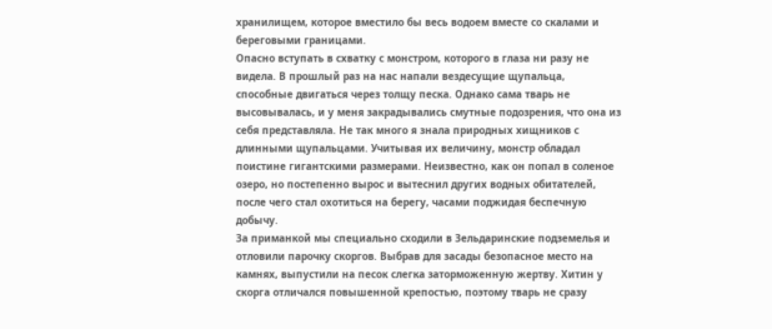хранилищем, которое вместило бы весь водоем вместе со скалами и береговыми границами.
Опасно вступать в схватку с монстром, которого в глаза ни разу не видела. В прошлый раз на нас напали вездесущие щупальца, способные двигаться через толщу песка. Однако сама тварь не высовывалась, и у меня закрадывались смутные подозрения, что она из себя представляла. Не так много я знала природных хищников с длинными щупальцами. Учитывая их величину, монстр обладал поистине гигантскими размерами. Неизвестно, как он попал в соленое озеро, но постепенно вырос и вытеснил других водных обитателей, после чего стал охотиться на берегу, часами поджидая беспечную добычу.
За приманкой мы специально сходили в Зельдаринские подземелья и отловили парочку скоргов. Выбрав для засады безопасное место на камнях, выпустили на песок слегка заторможенную жертву. Хитин у скорга отличался повышенной крепостью, поэтому тварь не сразу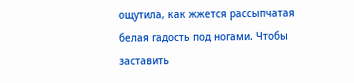ощутила, как жжется рассыпчатая белая гадость под ногами. Чтобы заставить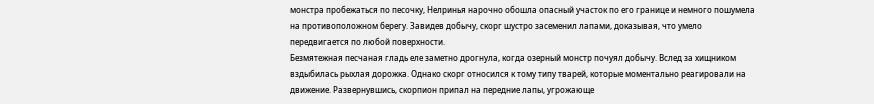монстра пробежаться по песочку, Нелринья нарочно обошла опасный участок по его границе и немного пошумела на противоположном берегу. Завидев добычу, скорг шустро засеменил лапами, доказывая, что умело передвигается по любой поверхности.
Безмятежная песчаная гладь еле заметно дрогнула, когда озерный монстр почуял добычу. Вслед за хищником вздыбилась рыхлая дорожка. Однако скорг относился к тому типу тварей, которые моментально реагировали на движение. Развернувшись, скорпион припал на передние лапы, угрожающе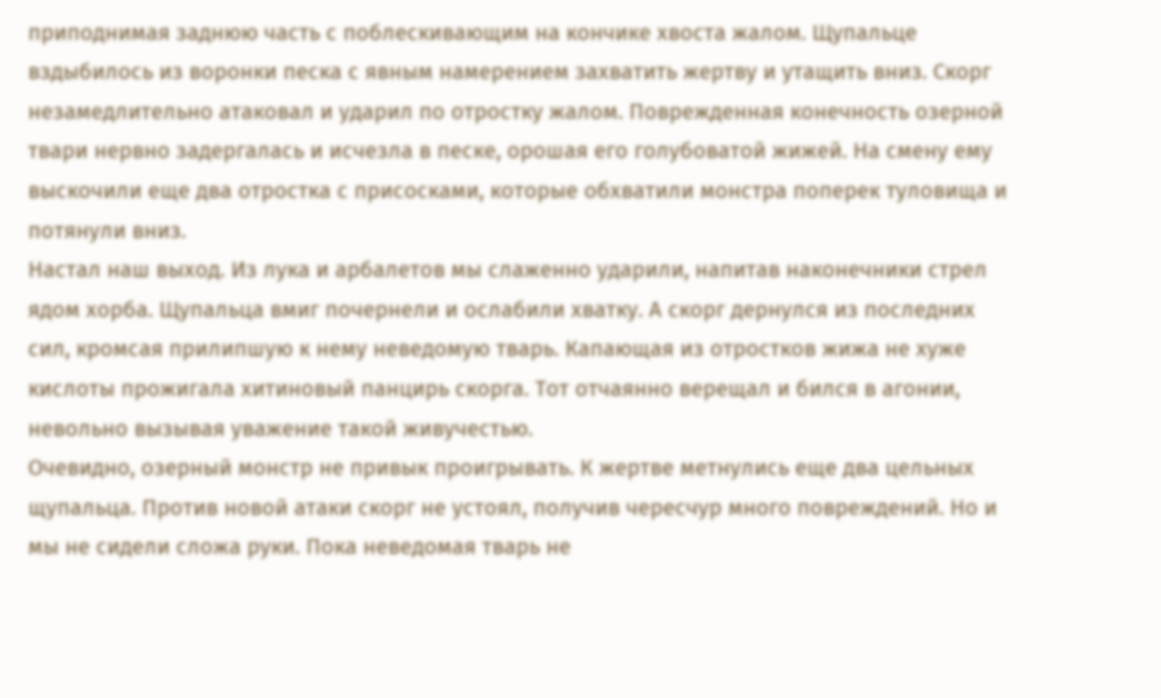приподнимая заднюю часть с поблескивающим на кончике хвоста жалом. Щупальце вздыбилось из воронки песка с явным намерением захватить жертву и утащить вниз. Скорг незамедлительно атаковал и ударил по отростку жалом. Поврежденная конечность озерной твари нервно задергалась и исчезла в песке, орошая его голубоватой жижей. На смену ему выскочили еще два отростка с присосками, которые обхватили монстра поперек туловища и потянули вниз.
Настал наш выход. Из лука и арбалетов мы слаженно ударили, напитав наконечники стрел ядом хорба. Щупальца вмиг почернели и ослабили хватку. А скорг дернулся из последних сил, кромсая прилипшую к нему неведомую тварь. Капающая из отростков жижа не хуже кислоты прожигала хитиновый панцирь скорга. Тот отчаянно верещал и бился в агонии, невольно вызывая уважение такой живучестью.
Очевидно, озерный монстр не привык проигрывать. К жертве метнулись еще два цельных щупальца. Против новой атаки скорг не устоял, получив чересчур много повреждений. Но и мы не сидели сложа руки. Пока неведомая тварь не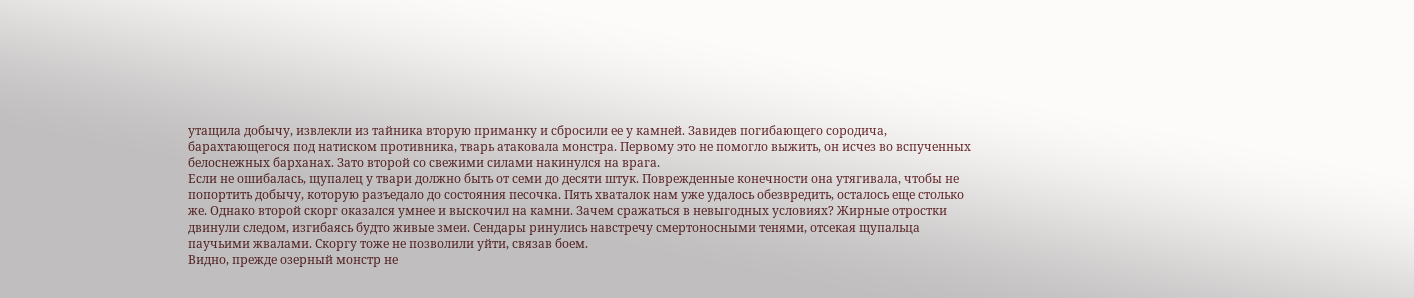утащила добычу, извлекли из тайника вторую приманку и сбросили ее у камней. Завидев погибающего сородича, барахтающегося под натиском противника, тварь атаковала монстра. Первому это не помогло выжить, он исчез во вспученных белоснежных барханах. Зато второй со свежими силами накинулся на врага.
Если не ошибалась, щупалец у твари должно быть от семи до десяти штук. Поврежденные конечности она утягивала, чтобы не попортить добычу, которую разъедало до состояния песочка. Пять хваталок нам уже удалось обезвредить, осталось еще столько же. Однако второй скорг оказался умнее и выскочил на камни. Зачем сражаться в невыгодных условиях? Жирные отростки двинули следом, изгибаясь будто живые змеи. Сендары ринулись навстречу смертоносными тенями, отсекая щупальца паучьими жвалами. Скоргу тоже не позволили уйти, связав боем.
Видно, прежде озерный монстр не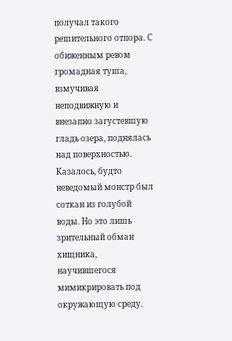получал такого решительного отпора. С обиженным ревом громадная туша, взмучивая неподвижную и внезапно загустевшую гладь озера, поднялась над поверхностью. Казалось, будто неведомый монстр был соткан из голубой воды. Но это лишь зрительный обман хищника, научившегося мимикрировать под окружающую среду.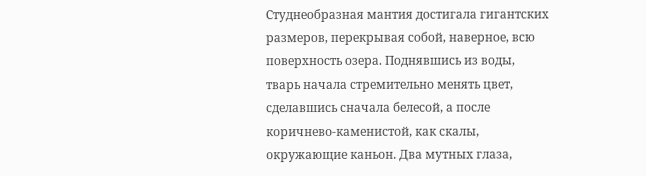Студнеобразная мантия достигала гигантских размеров, перекрывая собой, наверное, всю поверхность озера. Поднявшись из воды, тварь начала стремительно менять цвет, сделавшись сначала белесой, а после коричнево-каменистой, как скалы, окружающие каньон. Два мутных глаза,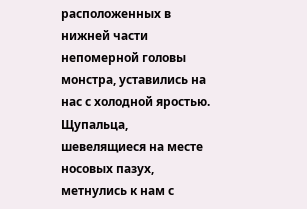расположенных в нижней части непомерной головы монстра, уставились на нас с холодной яростью. Щупальца, шевелящиеся на месте носовых пазух, метнулись к нам с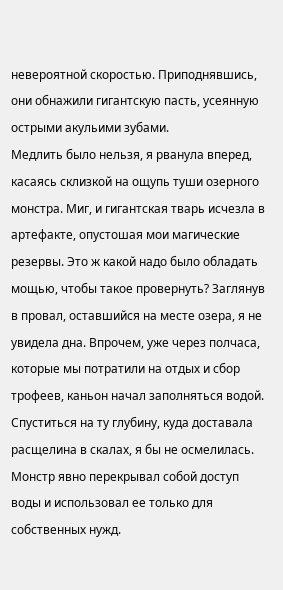невероятной скоростью. Приподнявшись, они обнажили гигантскую пасть, усеянную острыми акульими зубами.
Медлить было нельзя, я рванула вперед, касаясь склизкой на ощупь туши озерного монстра. Миг, и гигантская тварь исчезла в артефакте, опустошая мои магические резервы. Это ж какой надо было обладать мощью, чтобы такое провернуть? Заглянув в провал, оставшийся на месте озера, я не увидела дна. Впрочем, уже через полчаса, которые мы потратили на отдых и сбор трофеев, каньон начал заполняться водой. Спуститься на ту глубину, куда доставала расщелина в скалах, я бы не осмелилась. Монстр явно перекрывал собой доступ воды и использовал ее только для собственных нужд.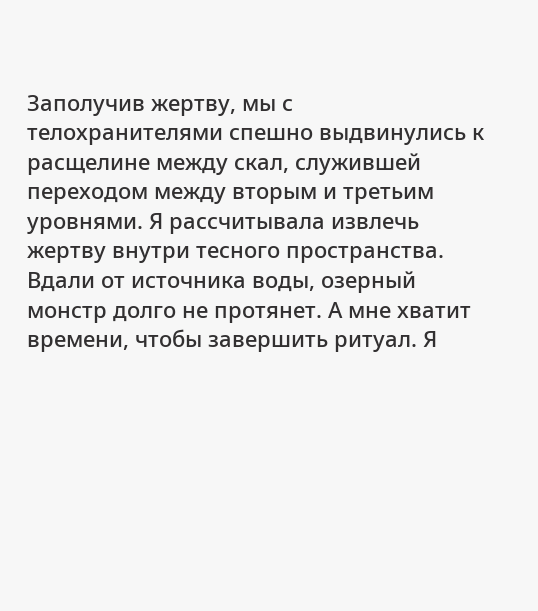Заполучив жертву, мы с телохранителями спешно выдвинулись к расщелине между скал, служившей переходом между вторым и третьим уровнями. Я рассчитывала извлечь жертву внутри тесного пространства. Вдали от источника воды, озерный монстр долго не протянет. А мне хватит времени, чтобы завершить ритуал. Я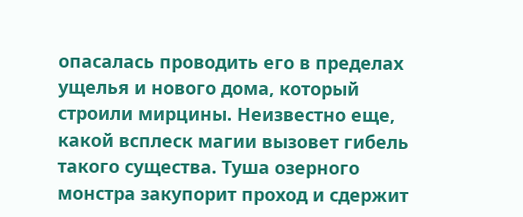опасалась проводить его в пределах ущелья и нового дома, который строили мирцины. Неизвестно еще, какой всплеск магии вызовет гибель такого существа. Туша озерного монстра закупорит проход и сдержит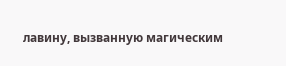лавину, вызванную магическим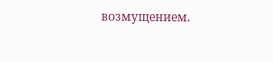возмущением.